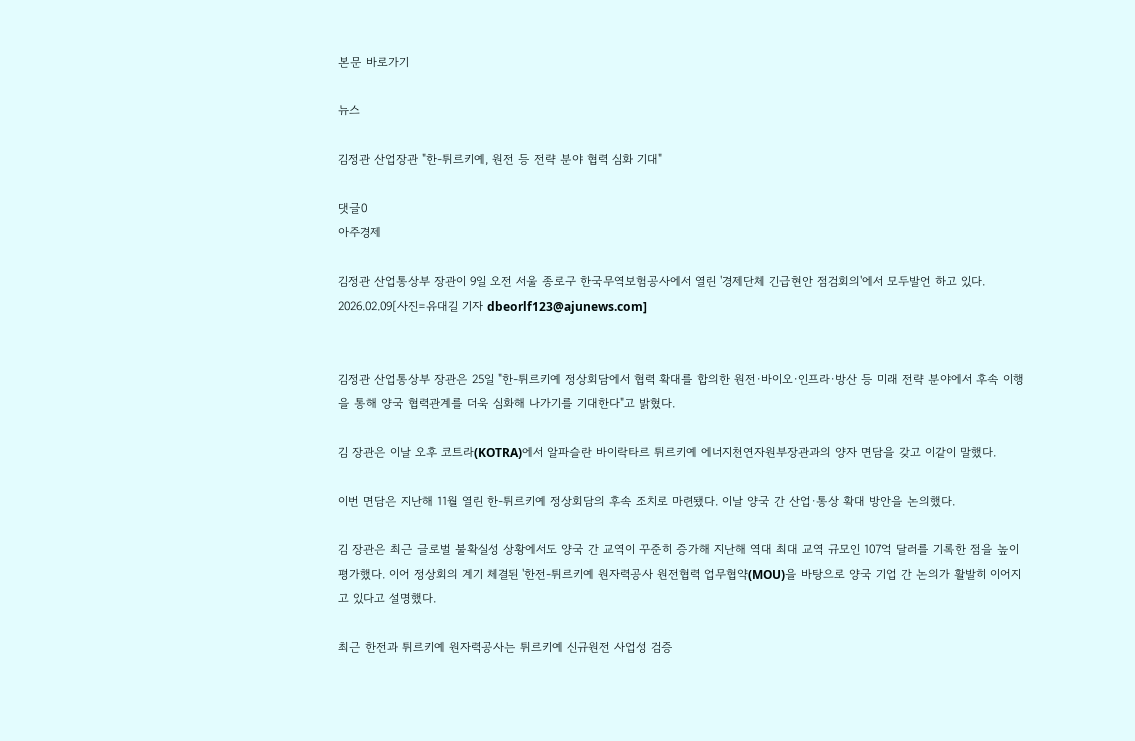본문 바로가기

뉴스

김정관 산업장관 "한-튀르키예, 원전 등 전략 분야 협력 심화 기대"

댓글0
아주경제

김정관 산업통상부 장관이 9일 오전 서울 종로구 한국무역보험공사에서 열린 '경제단체 긴급현안 점검회의'에서 모두발언 하고 있다. 2026.02.09[사진=유대길 기자 dbeorlf123@ajunews.com]


김정관 산업통상부 장관은 25일 "한-튀르키예 정상회담에서 협력 확대를 합의한 원전·바이오·인프라·방산 등 미래 전략 분야에서 후속 이행을 통해 양국 협력관계를 더욱 심화해 나가기를 기대한다"고 밝혔다.

김 장관은 이날 오후 코트라(KOTRA)에서 알파슬란 바이락타르 튀르키예 에너지천연자원부장관과의 양자 면담을 갖고 이같이 말했다.

이번 면담은 지난해 11월 열린 한-튀르키예 정상회담의 후속 조치로 마련됐다. 이날 양국 간 산업·통상 확대 방안을 논의했다.

김 장관은 최근 글로벌 불확실성 상황에서도 양국 간 교역이 꾸준히 증가해 지난해 역대 최대 교역 규모인 107억 달러를 기록한 점을 높이 평가했다. 이어 정상회의 계기 체결된 '한전-튀르키예 원자력공사 원전협력 업무협약(MOU)을 바탕으로 양국 기업 간 논의가 활발히 이어지고 있다고 설명했다.

최근 한전과 튀르키예 원자력공사는 튀르키예 신규원전 사업성 검증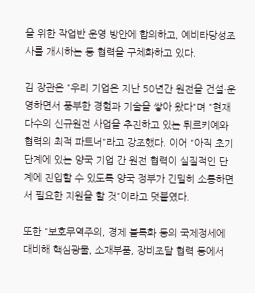을 위한 작업반 운영 방안에 합의하고, 예비타당성조사를 개시하는 등 협력을 구체화하고 있다.

김 장관은 "우리 기업은 지난 50년간 원전을 건설·운영하면서 풍부한 경험과 기술을 쌓아 왔다"며 "현재 다수의 신규원전 사업을 추진하고 있는 튀르키예와 협력의 최적 파트너"라고 강조했다. 이어 "아직 초기 단계에 있는 양국 기업 간 원전 협력이 실질적인 단계에 진입할 수 있도록 양국 정부가 긴밀히 소통하면서 필요한 지원을 할 것"이라고 덧붙였다.

또한 "보호무역주의, 경제 블록화 등의 국제정세에 대비해 핵심광물, 소재부품, 장비조달 협력 등에서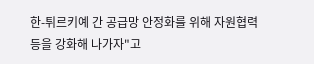한-튀르키예 간 공급망 안정화를 위해 자원협력 등을 강화해 나가자"고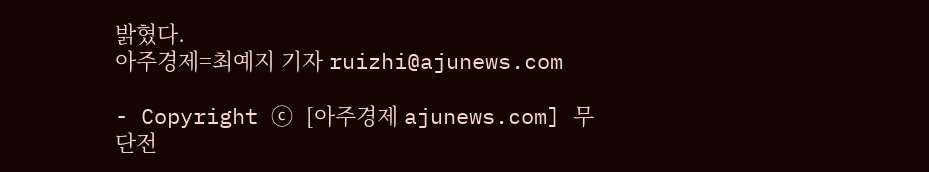밝혔다.
아주경제=최예지 기자 ruizhi@ajunews.com

- Copyright ⓒ [아주경제 ajunews.com] 무단전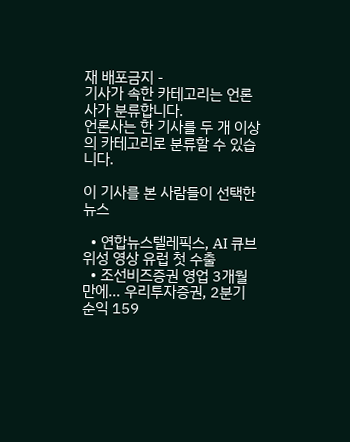재 배포금지 -
기사가 속한 카테고리는 언론사가 분류합니다.
언론사는 한 기사를 두 개 이상의 카테고리로 분류할 수 있습니다.

이 기사를 본 사람들이 선택한 뉴스

  • 연합뉴스텔레픽스, AI 큐브위성 영상 유럽 첫 수출
  • 조선비즈증권 영업 3개월 만에… 우리투자증권, 2분기 순익 159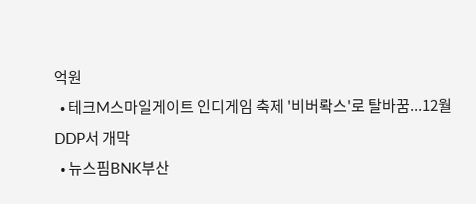억원
  • 테크M스마일게이트 인디게임 축제 '비버롹스'로 탈바꿈...12월 DDP서 개막
  • 뉴스핌BNK부산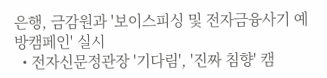은행, 금감원과 '보이스피싱 및 전자금융사기 예방캠페인' 실시
  • 전자신문정관장 '기다림', '진짜 침향' 캠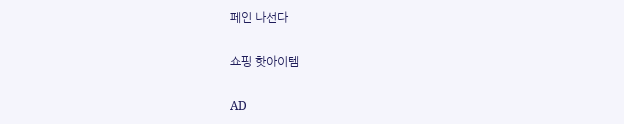페인 나선다

쇼핑 핫아이템

AD